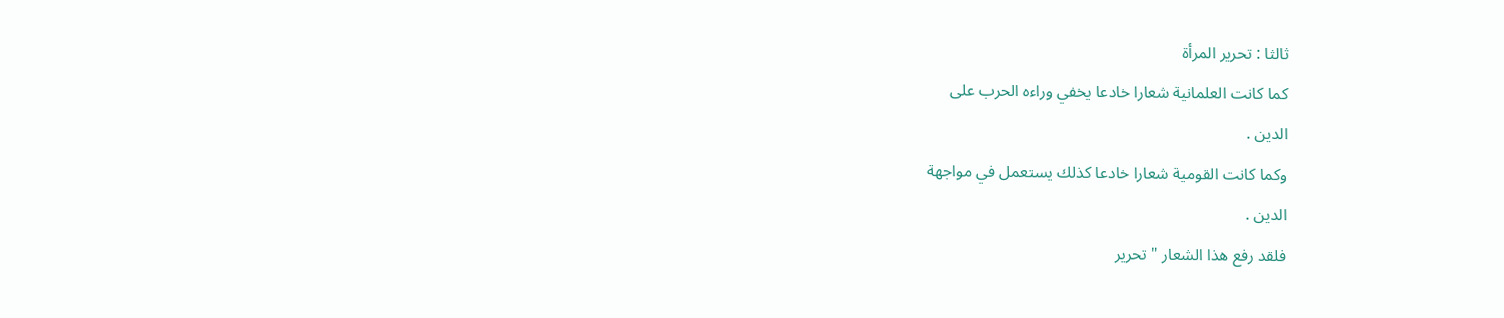ثالثا : تحرير المرأة
كما كانت العلمانية شعارا خادعا يخفي وراءه الحرب على
الدين .
وكما كانت القومية شعارا خادعا كذلك يستعمل في مواجهة
الدين .
فلقد رفع هذا الشعار " تحرير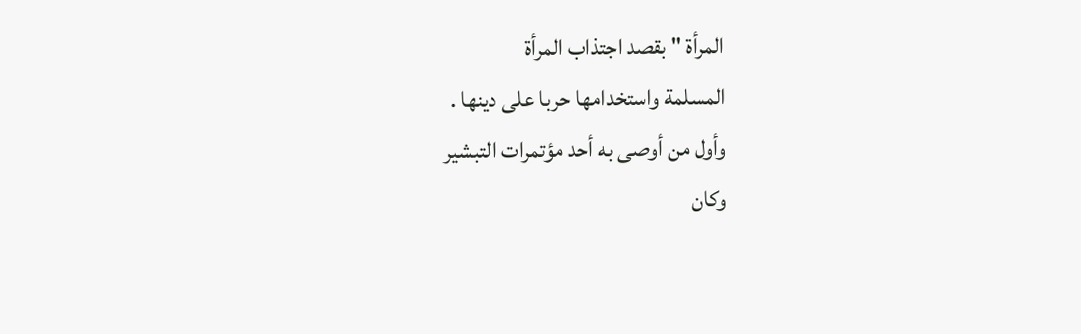المرأة " بقصد اجتذاب المرأة
المسلمة واستخدامها حربا على دينها .
وأول من أوصى به أحد مؤتمرات التبشير
وكان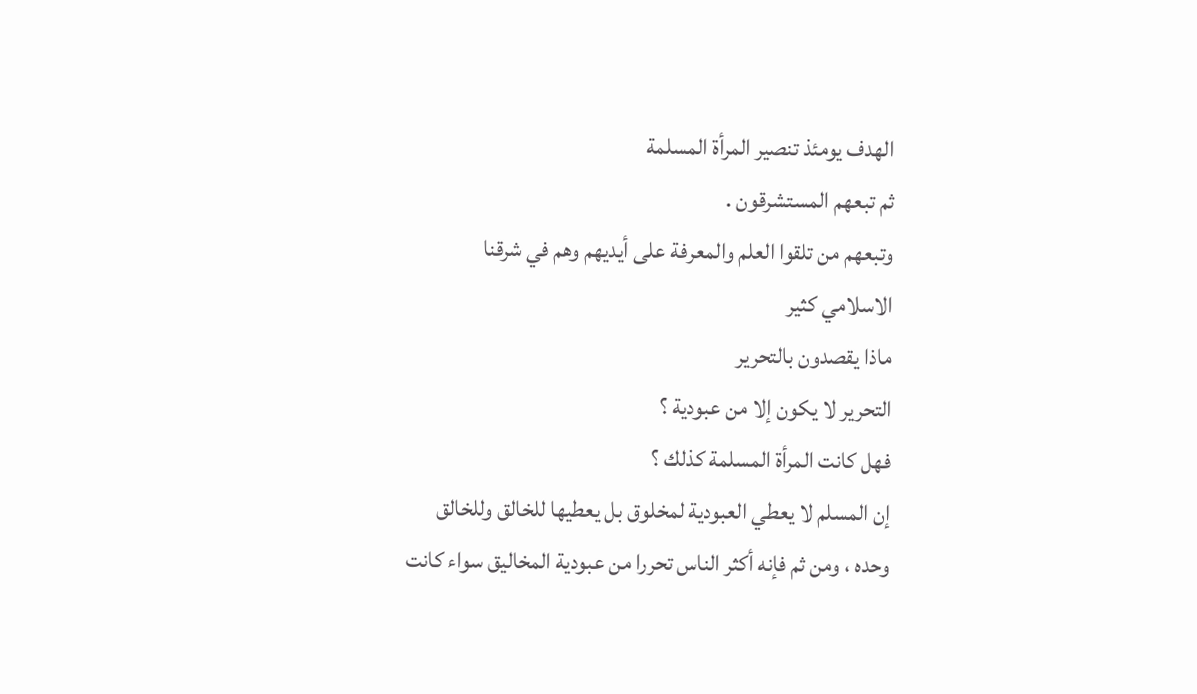الهدف يومئذ تنصير المرأة المسلمة
ثم تبعهم المستشرقون .
وتبعهم من تلقوا العلم والمعرفة على أيديهم وهم في شرقنا
الاسلامي كثير
ماذا يقصدون بالتحرير
التحرير لا يكون إلا من عبودية ؟
فهل كانت المرأة المسلمة كذلك ؟
إن المسلم لا يعطي العبودية لمخلوق بل يعطيها للخالق وللخالق
وحده ، ومن ثم فإنه أكثر الناس تحررا من عبودية المخاليق سواء كانت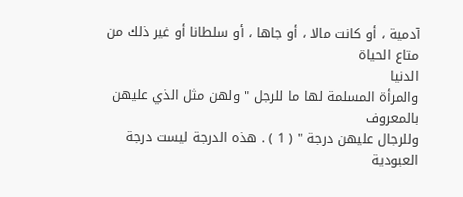آدمية ، أو كانت مالا ، أو جاها ، أو سلطانا أو غير ذلك من متاع الحياة
الدنيا
والمرأة المسلمة لها ما للرجل " ولهن مثل الذي عليهن بالمعروف
وللرجال عليهن درجة " ( 1 ) . هذه الدرجة ليست درجة العبودية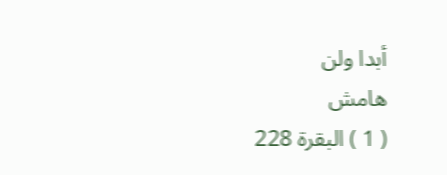أبدا ولن
هامش
( 1 ) البقرة 228